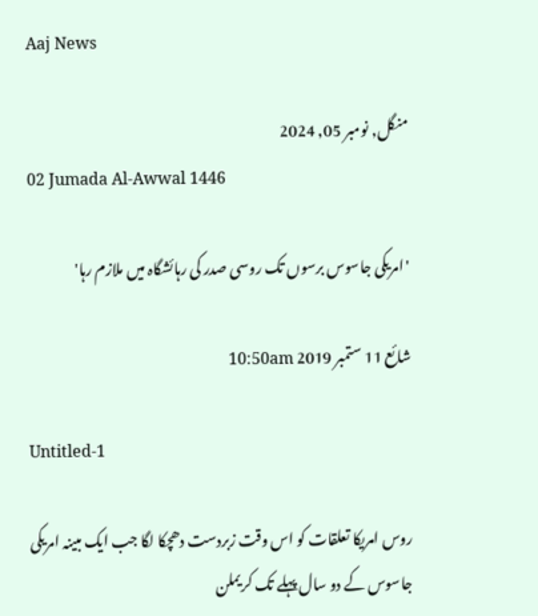Aaj News

منگل, نومبر 05, 2024
02 Jumada Al-Awwal 1446

'امریکی جاسوس برسوں تک روسی صدر کی رہائشگاہ میں ملازم رہا'

شائع 11 ستمبر 2019 10:50am

Untitled-1

روس امریکا تعلقات کو اس وقت زبردست دھچکا لگا جب ایک مبینہ امریکی جاسوس کے دو سال پہلے تک کریملن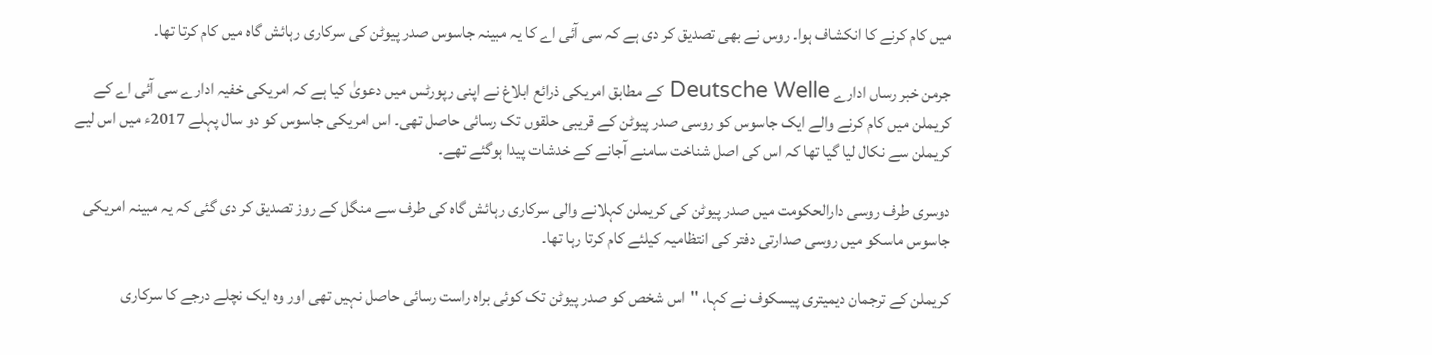میں کام کرنے کا انکشاف ہوا۔ روس نے بھی تصدیق کر دی ہے کہ سی آئی اے کا یہ مبینہ جاسوس صدر پیوٹن کی سرکاری رہائش گاہ میں کام کرتا تھا۔

جرمن خبر رساں ادارے Deutsche Welle کے مطابق امریکی ذرائع ابلاغ نے اپنی رپورٹس میں دعویٰ کیا ہے کہ امریکی خفیہ ادارے سی آئی اے کے کریملن میں کام کرنے والے ایک جاسوس کو روسی صدر پیوٹن کے قریبی حلقوں تک رسائی حاصل تھی۔ اس امریکی جاسوس کو دو سال پہلے 2017ء میں اس لیے کریملن سے نکال لیا گیا تھا کہ اس کی اصل شناخت سامنے آجانے کے خدشات پیدا ہوگئے تھے۔

دوسری طرف روسی دارالحکومت میں صدر پیوٹن کی کریملن کہلانے والی سرکاری رہائش گاہ کی طرف سے منگل کے روز تصدیق کر دی گئی کہ یہ مبینہ امریکی جاسوس ماسکو میں روسی صدارتی دفتر کی انتظامیہ کیلئے کام کرتا رہا تھا۔

کریملن کے ترجمان دیمیتری پیسکوف نے کہا، ''اس شخص کو صدر پیوٹن تک کوئی براہ راست رسائی حاصل نہیں تھی اور وہ ایک نچلے درجے کا سرکاری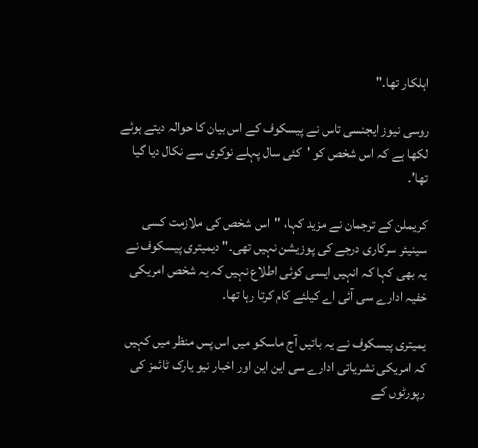اہلکار تھا۔"

روسی نیوز ایجنسی تاس نے پیسکوف کے اس بیان کا حوالہ دیتے ہوئے لکھا ہے کہ اس شخص کو 'کئی سال پہلے نوکری سے نکال دیا گیا تھا'۔

کریملن کے ترجمان نے مزید کہا، ''اس شخص کی ملازمت کسی سینیئر سرکاری درجے کی پوزیشن نہیں تھی۔" دیمیتری پیسکوف نے یہ بھی کہا کہ انہیں ایسی کوئی اطلاع نہیں کہ یہ شخص امریکی خفیہ ادارے سی آئی اے کیلئے کام کرتا رہا تھا۔

یمیتری پیسکوف نے یہ باتیں آج ماسکو میں اس پس منظر میں کہیں کہ امریکی نشریاتی ادارے سی این این اور اخبار نیو یارک ٹائمز کی رپورٹوں کے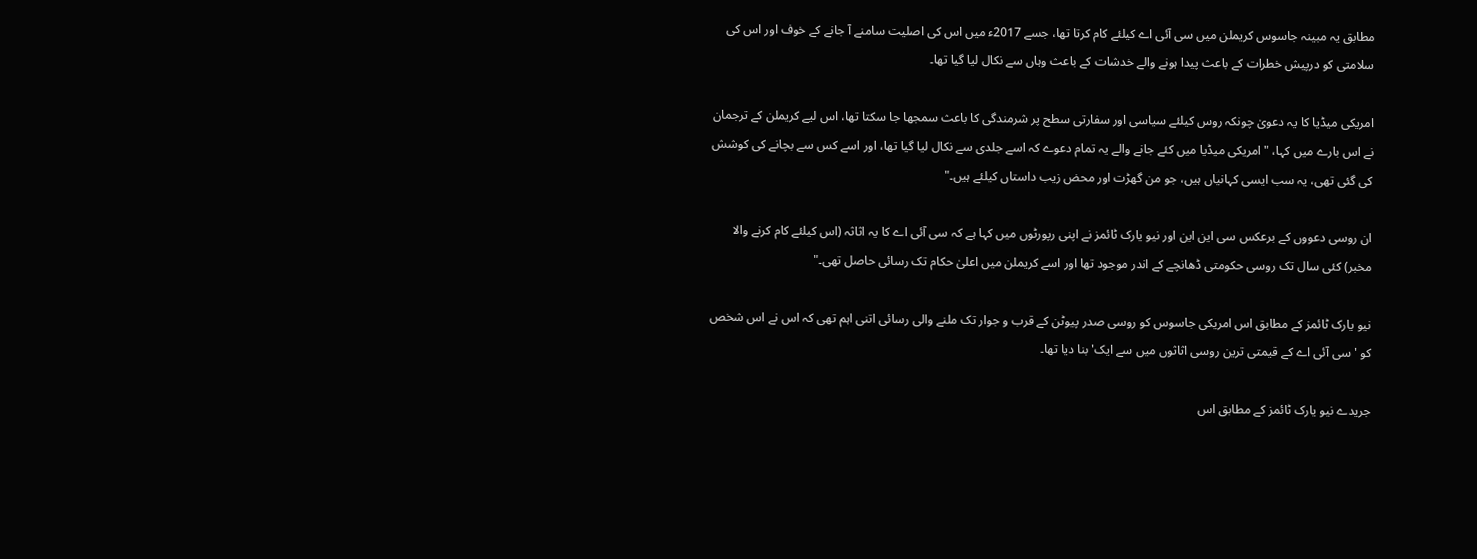مطابق یہ مبینہ جاسوس کریملن میں سی آئی اے کیلئے کام کرتا تھا، جسے 2017ء میں اس کی اصلیت سامنے آ جانے کے خوف اور اس کی سلامتی کو درپیش خطرات کے باعث پیدا ہونے والے خدشات کے باعث وہاں سے نکال لیا گیا تھا۔

امریکی میڈیا کا یہ دعویٰ چونکہ روس کیلئے سیاسی اور سفارتی سطح پر شرمندگی کا باعث سمجھا جا سکتا تھا، اس لیے کریملن کے ترجمان نے اس بارے میں کہا، "امریکی میڈیا میں کئے جانے والے یہ تمام دعوے کہ اسے جلدی سے نکال لیا گیا تھا، اور اسے کس سے بچانے کی کوشش کی گئی تھی، یہ سب ایسی کہانیاں ہیں، جو من گھڑت اور محض زیب داستاں کیلئے ہیں۔"

ان روسی دعووں کے برعکس سی این این اور نیو یارک ٹائمز نے اپنی رپورٹوں میں کہا ہے کہ سی آئی اے کا یہ اثاثہ (اس کیلئے کام کرنے والا مخبر) کئی سال تک روسی حکومتی ڈھانچے کے اندر موجود تھا اور اسے کریملن میں اعلیٰ حکام تک رسائی حاصل تھی۔"

نیو یارک ٹائمز کے مطابق اس امریکی جاسوس کو روسی صدر پیوٹن کے قرب و جوار تک ملنے والی رسائی اتنی اہم تھی کہ اس نے اس شخص کو 'سی آئی اے کے قیمتی ترین روسی اثاثوں میں سے ایک' بنا دیا تھا۔

جریدے نیو یارک ٹائمز کے مطابق اس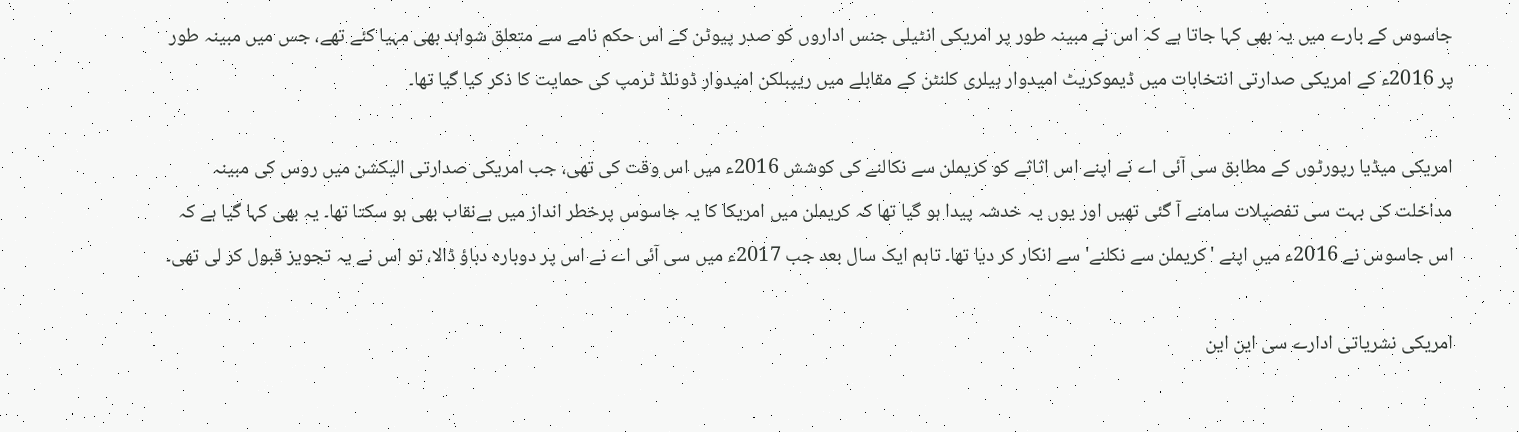جاسوس کے بارے میں یہ بھی کہا جاتا ہے کہ اس نے مبینہ طور پر امریکی انٹیلی جنس اداروں کو صدر پیوٹن کے اس حکم نامے سے متعلق شواہد بھی مہیا کئے تھے، جس میں مبینہ طور پر 2016ء کے امریکی صدارتی انتخابات میں ڈیموکریٹ امیدوار ہیلری کلنٹن کے مقابلے میں ریپبلکن امیدوار ڈونلڈ ٹرمپ کی حمایت کا ذکر کیا گیا تھا۔

امریکی میڈیا رپورٹوں کے مطابق سی آئی اے نے اپنے اس اثاثے کو کریملن سے نکالنے کی کوشش 2016ء میں اس وقت کی تھی، جب امریکی صدارتی الیکشن میں روس کی مبینہ مداخلت کی بہت سی تفصیلات سامنے آ گئی تھیں اور یوں یہ خدشہ پیدا ہو گیا تھا کہ کریملن میں امریکا کا یہ جاسوس پرخطر انداز میں بےنقاب بھی ہو سکتا تھا۔ یہ بھی کہا گیا ہے کہ اس جاسوس نے 2016ء میں اپنے 'کریملن سے نکلنے' سے انکار کر دیا تھا۔ تاہم ایک سال بعد جب 2017ء میں سی آئی اے نے اس پر دوبارہ دباؤ ڈالا، تو اس نے یہ تجویز قبول کر لی تھی۔

امریکی نشریاتی ادارے سی این این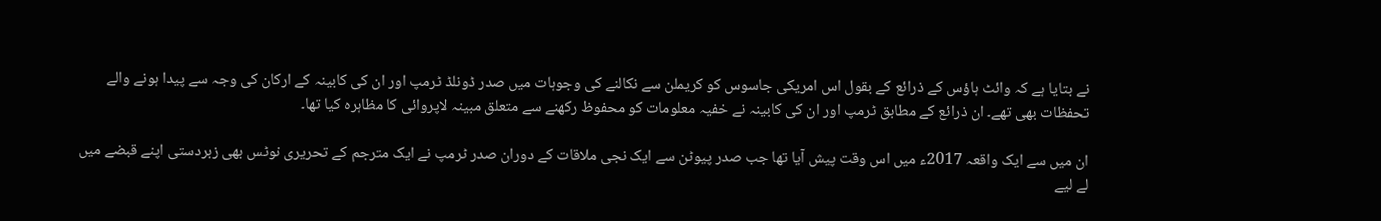نے بتایا ہے کہ وائٹ ہاؤس کے ذرائع کے بقول اس امریکی جاسوس کو کریملن سے نکالنے کی وجوہات میں صدر ڈونلڈ ٹرمپ اور ان کی کابینہ کے ارکان کی وجہ سے پیدا ہونے والے تحفظات بھی تھے۔ ان ذرائع کے مطابق ٹرمپ اور ان کی کابینہ نے خفیہ معلومات کو محفوظ رکھنے سے متعلق مبینہ لاپروائی کا مظاہرہ کیا تھا۔

ان میں سے ایک واقعہ 2017ء میں اس وقت پیش آیا تھا جب صدر پیوٹن سے ایک نجی ملاقات کے دوران صدر ٹرمپ نے ایک مترجم کے تحریری نوٹس بھی زبردستی اپنے قبضے میں لے لیے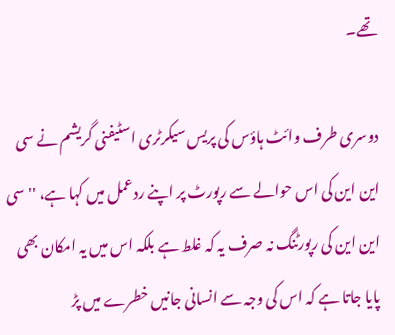تھے۔

دوسری طرف وائٹ ہاؤس کی پریس سیکرٹری اسٹیفنی گریشم نے سی این این کی اس حوالے سے رپورٹ پر اپنے ردعمل میں کہا ہے، ''سی این این کی رپورٹنگ نہ صرف یہ کہ غلط ہے بلکہ اس میں یہ امکان بھی پایا جاتا ہے کہ اس کی وجہ سے انسانی جانیں خطرے میں پڑ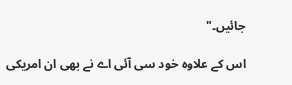جائیں۔"

اس کے علاوہ خود سی آئی اے نے بھی ان امریکی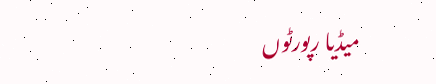میڈیا رپورٹوں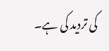کی تردید کی ہے۔